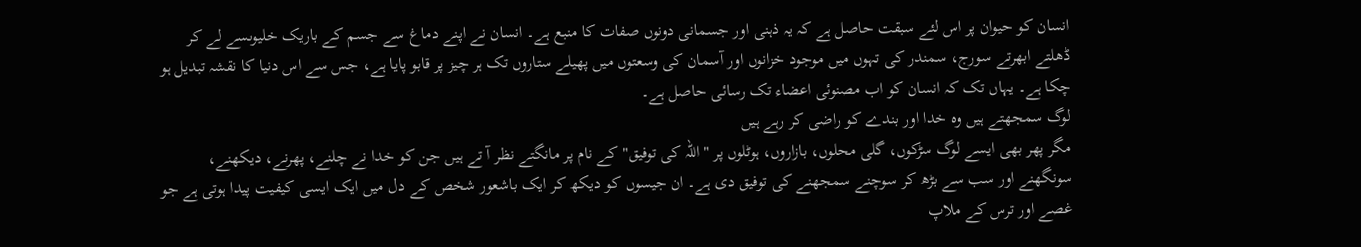انسان کو حیوان پر اس لئے سبقت حاصل ہے کہ یہ ذہنی اور جسمانی دونوں صفات کا منبع ہے۔ انسان نے اپنے دماغ سے جسم کے باریک خلیوںسے لے کر ڈھلتے ابھرتے سورج، سمندر کی تہوں میں موجود خزانوں اور آسمان کی وسعتوں میں پھیلے ستاروں تک ہر چیز پر قابو پایا ہے، جس سے اس دنیا کا نقشہ تبدیل ہو چکا ہے۔ یہاں تک کہ انسان کو اب مصنوئی اعضاء تک رسائی حاصل ہے۔
لوگ سمجھتے ہیں وہ خدا اور بندے کو راضی کر رہے ہیں
مگر پھر بھی ایسے لوگ سڑکوں، گلی محلوں، بازاروں، ہوٹلوں پر "اللہ کی توفیق" کے نام پر مانگتے نظر آ تے ہیں جن کو خدا نے چلنے، پھرنے، دیکھنے، سونگھنے اور سب سے بڑھ کر سوچنے سمجھنے کی توفیق دی ہے۔ ان جیسوں کو دیکھ کر ایک باشعور شخص کے دل میں ایک ایسی کیفیت پیدا ہوتی ہے جو غصے اور ترس کے ملاپ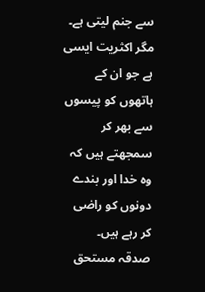سے جنم لیتی ہے۔ مگر اکثریت ایسی ہے جو ان کے ہاتھوں کو پیسوں سے بھر کر سمجھتے ہیں کہ وہ خدا اور بندے دونوں کو راضی کر رہے ہیں۔
صدقہ مستحق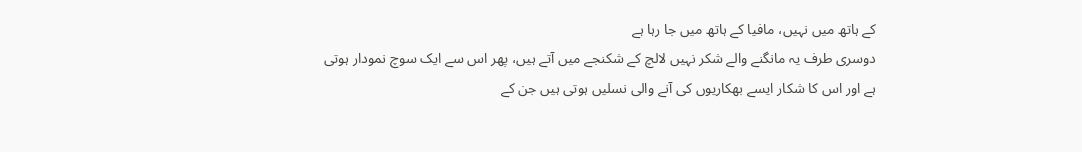کے ہاتھ میں نہیں، مافیا کے ہاتھ میں جا رہا ہے
دوسری طرف یہ مانگنے والے شکر نہیں لالچ کے شکنجے میں آتے ہیں، پھر اس سے ایک سوچ نمودار ہوتی ہے اور اس کا شکار ایسے بھکاریوں کی آنے والی نسلیں ہوتی ہیں جن کے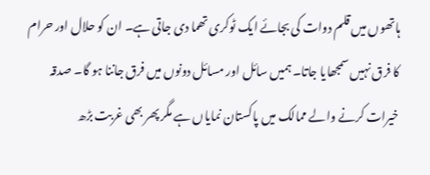ہاتھوں میں قلم دوات کی بجائے ایک ٹوکری تھما دی جاتی ہے۔ ان کو حلال اور حرام کا فرق نہیں سمجھایا جاتا۔ ہمیں سائل اور مسائل دونوں میں فرق جاننا ہو گا۔ صدقہ خیرات کرنے والے ممالک میں پاکستان نمایاں ہے مگر پھر بھی غربت بڑھ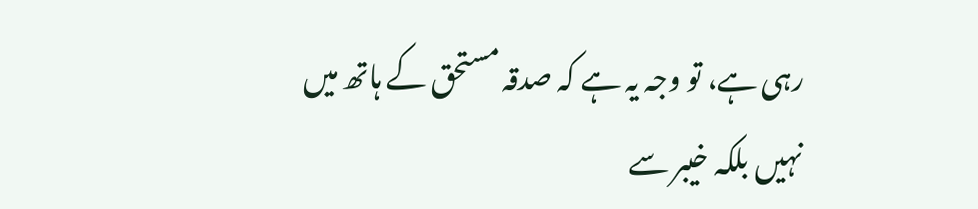رہی ہے، تو وجہ یہ ہے کہ صدقہ مستحق کے ہاتھ میں نہیں بلکہ خیبر سے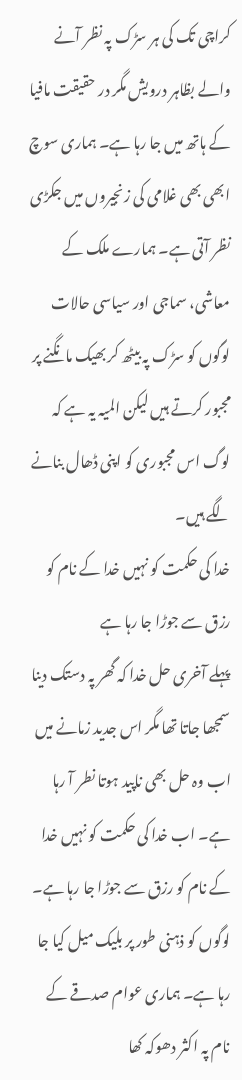کراچی تک کی ہر سڑک پہ نظر آنے والے بظاہر درویش مگر در حقیقت مافیا کے ہاتھ میں جا رہا ہے۔ ہماری سوچ ابھی بھی غلامی کی زنجیروں میں جکڑی نظر آتی ہے۔ ہمارے ملک کے معاشی، سماجی اور سیاسی حالات لوگوں کو سڑک پہ بیٹھ کر بھیک مانگنے پر مجبور کرتے ہیں لیکن المیہ یہ ہے کہ لوگ اس مجبوری کو اپنی ڈھال بنانے لگے ہیں۔
خدا کی حکمت کو نہیں خدا کے نام کو رزق سے جوڑا جا رہا ہے
پہلے آخری حل خدا کہ گھر پہ دستک دینا سمجھا جاتا تھا مگر اس جدید زمانے میں اب وہ حل بھی ناپید ہوتا نطر آ رہا ہے۔ اب خدا کی حکمت کو نہیں خدا کے نام کو رزق سے جوڑا جا رہا ہے۔ لوگوں کو ذہنی طور پر بلیک میل کیا جا رہا ہے۔ ہماری عوام صدقے کے نام پہ اکثر دھوکہ کھا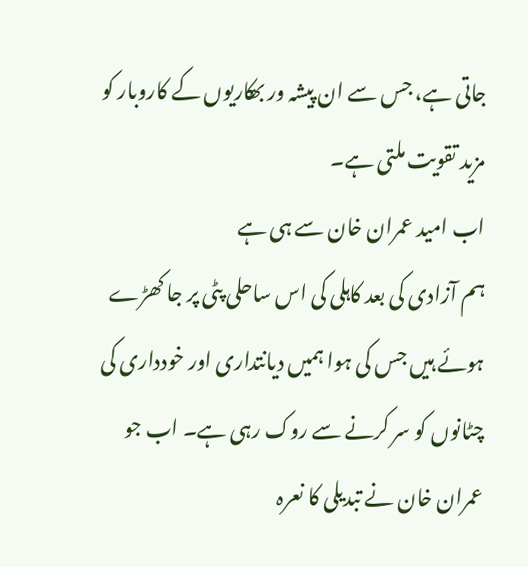جاتی ہے، جس سے ان پیشہ ور بھکاریوں کے کاروبار کو مزید تقویت ملتی ہے۔
اب امید عمران خان سے ہی ہے
ہم آزادی کی بعد کاہلی کی اس ساحلی پٹی پر جا کھڑے ہوئے ہیں جس کی ہوا ہمیں دیانتداری اور خودداری کی چٹانوں کو سر کرنے سے روک رہی ہے۔ اب جو عمران خان نے تبدیلی کا نعرہ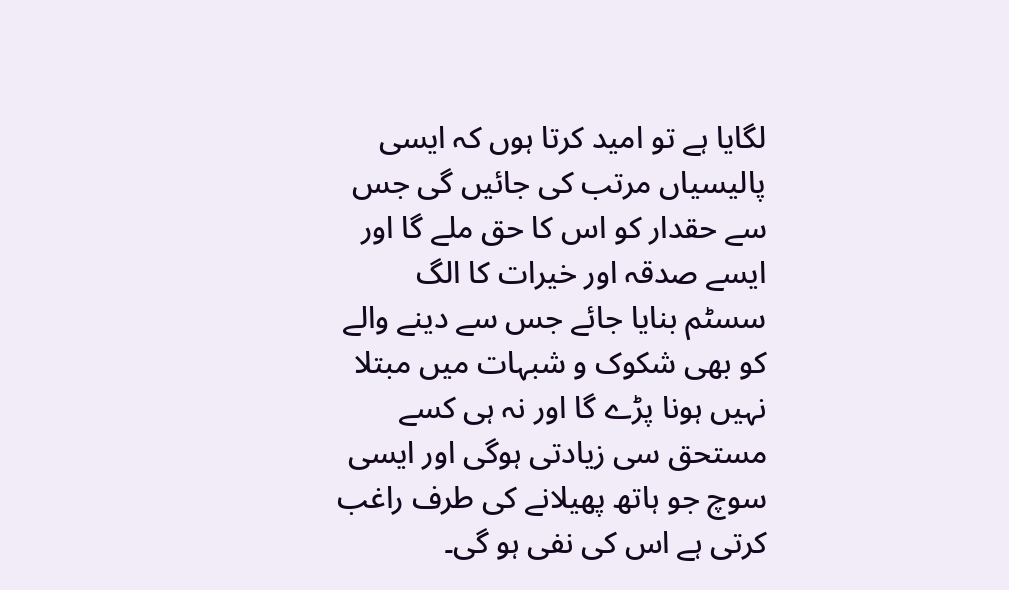لگایا ہے تو امید کرتا ہوں کہ ایسی پالیسیاں مرتب کی جائیں گی جس سے حقدار کو اس کا حق ملے گا اور ایسے صدقہ اور خیرات کا الگ سسٹم بنایا جائے جس سے دینے والے کو بھی شکوک و شبہات میں مبتلا نہیں ہونا پڑے گا اور نہ ہی کسے مستحق سی زیادتی ہوگی اور ایسی سوچ جو ہاتھ پھیلانے کی طرف راغب کرتی ہے اس کی نفی ہو گی۔